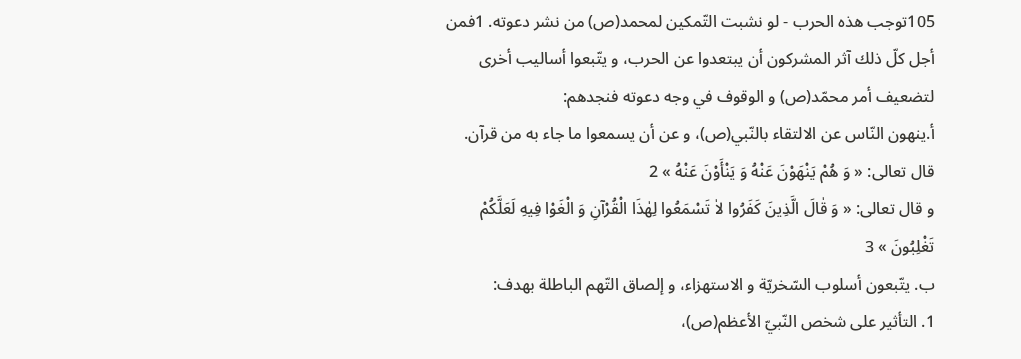105توجب هذه الحرب - لو نشبت التّمكين لمحمد(ص) من نشر دعوته. 1فمن أجل كلّ ذلك آثر المشركون أن يبتعدوا عن الحرب، و يتّبعوا أساليب أخرى لتضعيف أمر محمّد(ص) و الوقوف في وجه دعوته فنجدهم:
أ.ينهون النّاس عن الالتقاء بالنّبي(ص)، و عن أن يسمعوا ما جاء به من قرآن.
قال تعالى: « وَ هُمْ يَنْهَوْنَ عَنْهُ وَ يَنْأَوْنَ عَنْهُ » 2
و قال تعالى: « وَ قٰالَ الَّذِينَ كَفَرُوا لاٰ تَسْمَعُوا لِهٰذَا الْقُرْآنِ وَ الْغَوْا فِيهِ لَعَلَّكُمْ تَغْلِبُونَ » 3
ب. يتّبعون أسلوب السّخريّة و الاستهزاء، و إلصاق التّهم الباطلة بهدف:
1. التأثير على شخص النّبيّ الأعظم(ص)،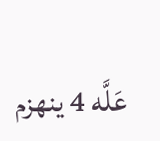عَلَّه 4 ينهزم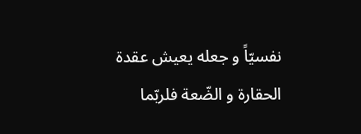نفسيّاً و جعله يعيش عقدة الحقارة و الضّعة فلربّما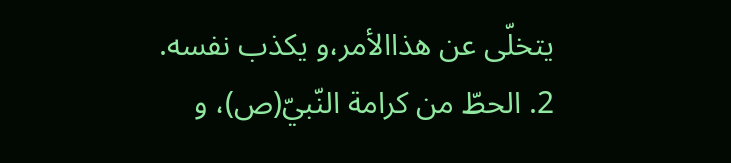يتخلّى عن هذاالأمر،و يكذب نفسه.
2. الحطّ من كرامة النّبيّ(ص)، و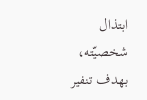ابتذال شخصيّته، بهدف تنفير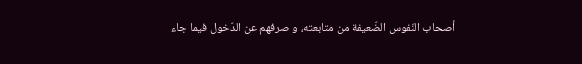أصحاب النّفوس الضّعيفة من متابعته، و صرفهم عن الدّخول فيما جاء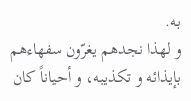به.
و لهذا نجدهم يغرّون سفهاءهم بإيذائه و تكذيبه، و أحياناً كان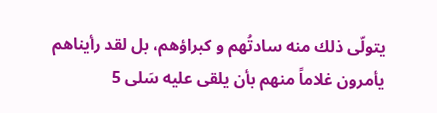يتولّى ذلك منه سادتُهم و كبراؤهم، بل لقد رأيناهم يأمرون غلاماً منهم بأن يلقى عليه سَلى 5